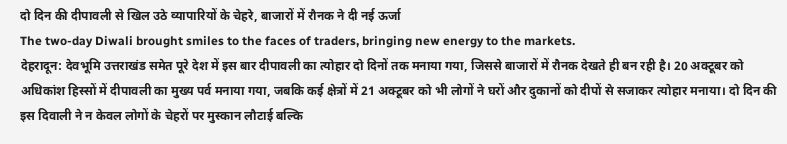दो दिन की दीपावली से खिल उठे व्यापारियों के चेहरे, बाजारों में रौनक ने दी नई ऊर्जा
The two-day Diwali brought smiles to the faces of traders, bringing new energy to the markets.
देहरादून: देवभूमि उत्तराखंड समेत पूरे देश में इस बार दीपावली का त्योहार दो दिनों तक मनाया गया, जिससे बाजारों में रौनक देखते ही बन रही है। 20 अक्टूबर को अधिकांश हिस्सों में दीपावली का मुख्य पर्व मनाया गया, जबकि कई क्षेत्रों में 21 अक्टूबर को भी लोगों ने घरों और दुकानों को दीपों से सजाकर त्योहार मनाया। दो दिन की इस दिवाली ने न केवल लोगों के चेहरों पर मुस्कान लौटाई बल्कि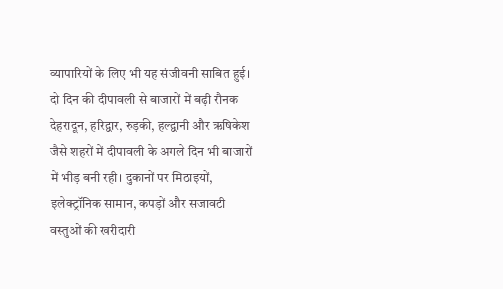व्यापारियों के लिए भी यह संजीवनी साबित हुई।
दो दिन की दीपावली से बाजारों में बढ़ी रौनक
देहरादून, हरिद्वार, रुड़की, हल्द्वानी और ऋषिकेश जैसे शहरों में दीपावली के अगले दिन भी बाजारों में भीड़ बनी रही। दुकानों पर मिठाइयों, इलेक्ट्रॉनिक सामान, कपड़ों और सजावटी वस्तुओं की खरीदारी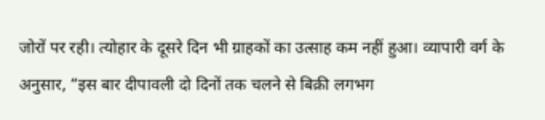जोरों पर रही। त्योहार के दूसरे दिन भी ग्राहकों का उत्साह कम नहीं हुआ। व्यापारी वर्ग के अनुसार, “इस बार दीपावली दो दिनों तक चलने से बिक्री लगभग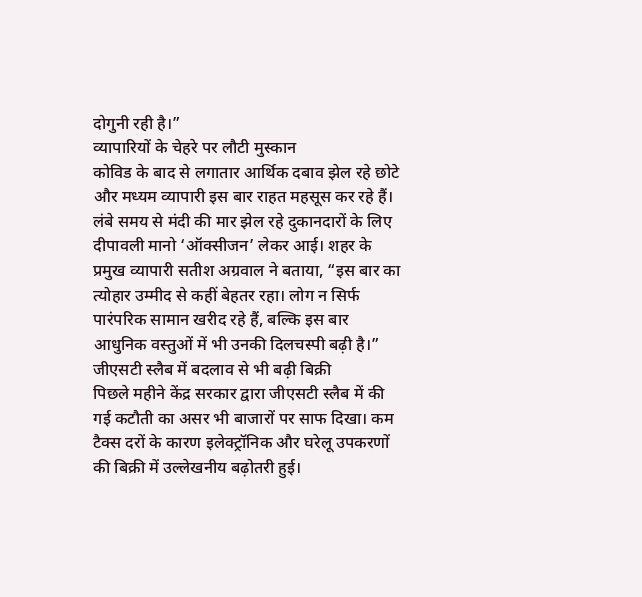दोगुनी रही है।”
व्यापारियों के चेहरे पर लौटी मुस्कान
कोविड के बाद से लगातार आर्थिक दबाव झेल रहे छोटे और मध्यम व्यापारी इस बार राहत महसूस कर रहे हैं। लंबे समय से मंदी की मार झेल रहे दुकानदारों के लिए दीपावली मानो ‘ऑक्सीजन’ लेकर आई। शहर के प्रमुख व्यापारी सतीश अग्रवाल ने बताया, “इस बार का त्योहार उम्मीद से कहीं बेहतर रहा। लोग न सिर्फ पारंपरिक सामान खरीद रहे हैं, बल्कि इस बार आधुनिक वस्तुओं में भी उनकी दिलचस्पी बढ़ी है।”
जीएसटी स्लैब में बदलाव से भी बढ़ी बिक्री
पिछले महीने केंद्र सरकार द्वारा जीएसटी स्लैब में की गई कटौती का असर भी बाजारों पर साफ दिखा। कम टैक्स दरों के कारण इलेक्ट्रॉनिक और घरेलू उपकरणों की बिक्री में उल्लेखनीय बढ़ोतरी हुई।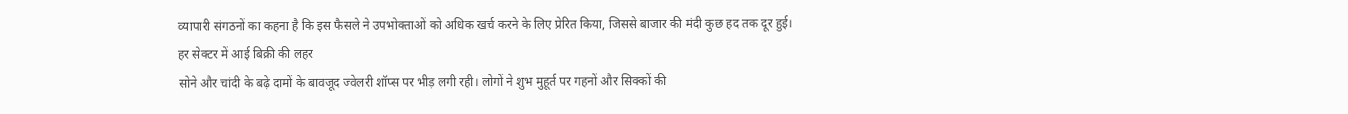व्यापारी संगठनों का कहना है कि इस फैसले ने उपभोक्ताओं को अधिक खर्च करने के लिए प्रेरित किया, जिससे बाजार की मंदी कुछ हद तक दूर हुई।
हर सेक्टर में आई बिक्री की लहर
सोने और चांदी के बढ़े दामों के बावजूद ज्वेलरी शॉप्स पर भीड़ लगी रही। लोगों ने शुभ मुहूर्त पर गहनों और सिक्कों की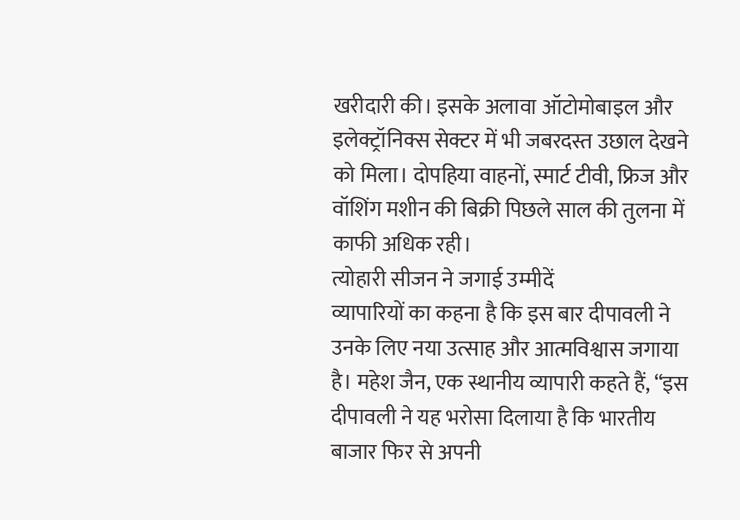खरीदारी की। इसके अलावा ऑटोमोबाइल और इलेक्ट्रॉनिक्स सेक्टर में भी जबरदस्त उछाल देखने को मिला। दोपहिया वाहनों, स्मार्ट टीवी, फ्रिज और वॉशिंग मशीन की बिक्री पिछले साल की तुलना में काफी अधिक रही।
त्योहारी सीजन ने जगाई उम्मीदें
व्यापारियों का कहना है कि इस बार दीपावली ने उनके लिए नया उत्साह और आत्मविश्वास जगाया है। महेश जैन, एक स्थानीय व्यापारी कहते हैं, “इस दीपावली ने यह भरोसा दिलाया है कि भारतीय बाजार फिर से अपनी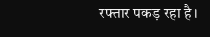रफ्तार पकड़ रहा है।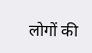लोगों की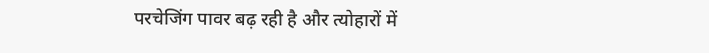परचेजिंग पावर बढ़ रही है और त्योहारों में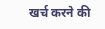खर्च करने की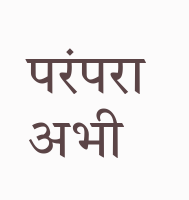परंपरा अभी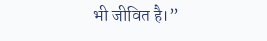भी जीवित है।”